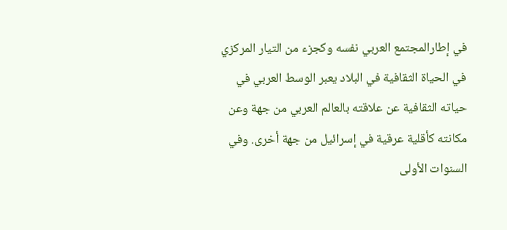في إطارالمجتمع العربي نفسه وكجزء من التيار المركزي في الحياة الثقافية في البلاد يعبر الوسط العربي في حياته الثقافية عن علاقته بالعالم العربي من جهة وعن مكانته كأقلية عرقية في إسرائيل من جهة أخرى. وفي السنوات الأولى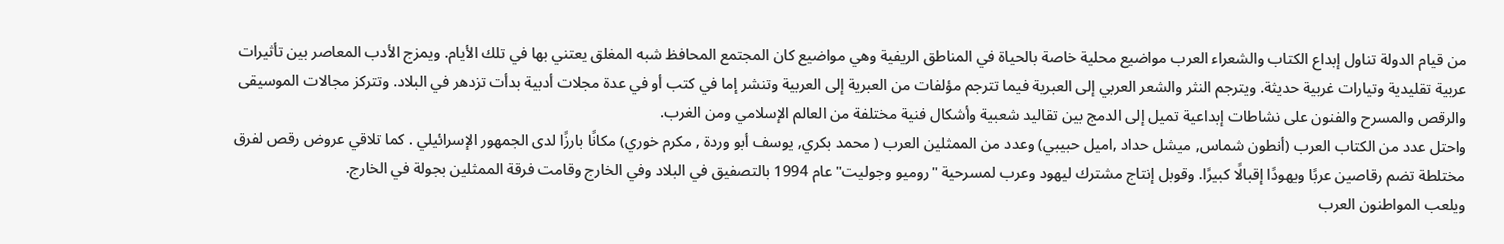من قيام الدولة تناول إبداع الكتاب والشعراء العرب مواضيع محلية خاصة بالحياة في المناطق الريفية وهي مواضيع كان المجتمع المحافظ شبه المغلق يعتني بها في تلك الأيام. ويمزج الأدب المعاصر بين تأثيرات عربية تقليدية وتيارات غربية حديثة. ويترجم النثر والشعر العربي إلى العبرية فيما تترجم مؤلفات من العبرية إلى العربية وتنشر إما في كتب أو في عدة مجلات أدبية بدأت تزدهر في البلاد. وتتركز مجالات الموسيقى والرقص والمسرح والفنون على نشاطات إبداعية تميل إلى الدمج بين تقاليد شعبية وأشكال فنية مختلفة من العالم الإسلامي ومن الغرب.
واحتل عدد من الكتاب العرب (أنطون شماس, ميشل حداد ,اميل حبيبي) وعدد من الممثلين العرب ( محمد بكري, يوسف أبو وردة , مكرم خوري) مكانًا بارزًا لدى الجمهور الإسرائيلي . كما تلاقي عروض رقص لفرق مختلطة تضم رقاصين عربًا ويهودًا إقبالًا كبيرًا. وقوبل إنتاج مشترك ليهود وعرب لمسرحية "روميو وجوليت" عام 1994 بالتصفيق في البلاد وفي الخارج وقامت فرقة الممثلين بجولة في الخارج.
ويلعب المواطنون العرب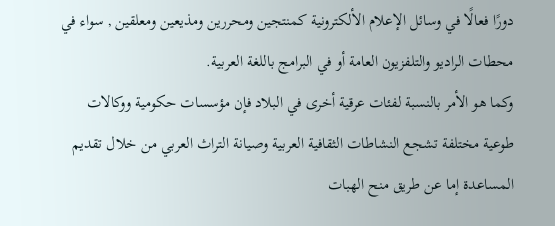دورًا فعالًا في وسائل الإعلام الألكترونية كمنتجين ومحررين ومذيعين ومعلقين , سواء في محطات الراديو والتلفزيون العامة أو في البرامج باللغة العربية.
وكما هو الأمر بالنسبة لفئات عرقية أخرى في البلاد فإن مؤسسات حكومية ووكالات طوعية مختلفة تشجع النشاطات الثقافية العربية وصيانة التراث العربي من خلال تقديم المساعدة إما عن طريق منح الهبات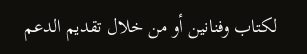لكتاب وفنانين أو من خلال تقديم الدعم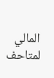المالي لمتاحف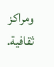ومراكز ثقافية.